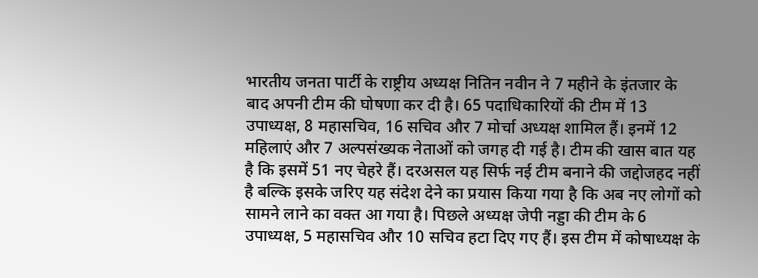भारतीय जनता पार्टी के राष्ट्रीय अध्यक्ष नितिन नवीन ने 7 महीने के इंतजार के बाद अपनी टीम की घोषणा कर दी है। 65 पदाधिकारियों की टीम में 13 उपाध्यक्ष, 8 महासचिव, 16 सचिव और 7 मोर्चा अध्यक्ष शामिल हैं। इनमें 12 महिलाएं और 7 अल्पसंख्यक नेताओं को जगह दी गई है। टीम की खास बात यह है कि इसमें 51 नए चेहरे हैं। दरअसल यह सिर्फ नई टीम बनाने की जद्दोजहद नहीं है बल्कि इसके जरिए यह संदेश देने का प्रयास किया गया है कि अब नए लोगों को सामने लाने का वक्त आ गया है। पिछले अध्यक्ष जेपी नड्डा की टीम के 6 उपाध्यक्ष, 5 महासचिव और 10 सचिव हटा दिए गए हैं। इस टीम में कोषाध्यक्ष के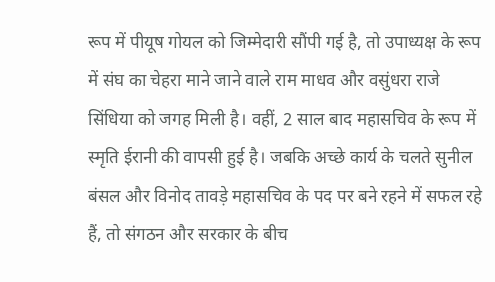रूप में पीयूष गोयल को जिम्मेदारी सौंपी गई है, तो उपाध्यक्ष के रूप में संघ का चेहरा माने जाने वाले राम माधव और वसुंधरा राजे सिंधिया को जगह मिली है। वहीं, 2 साल बाद महासचिव के रूप में स्मृति ईरानी की वापसी हुई है। जबकि अच्छे कार्य के चलते सुनील बंसल और विनोद तावड़े महासचिव के पद पर बने रहने में सफल रहे हैं, तो संगठन और सरकार के बीच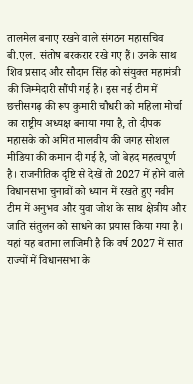तालमेल बनाए रखने वाले संगठन महासचिव बी.एल. संतोष बरकरार रखे गए हैं। उनके साथ शिव प्रसाद और सौदान सिंह को संयुक्त महामंत्री की जिम्मेदारी सौंपी गई है। इस नई टीम में छत्तीसगढ़ की रूप कुमारी चौधरी को महिला मोर्चा का राष्ट्रीय अध्यक्ष बनाया गया है, तो दीपक महासके को अमित मालवीय की जगह सोशल मीडिया की कमान दी गई है, जो बेहद महत्वपूर्ण है। राजनीतिक दृष्टि से देखें तो 2027 में होने वाले विधानसभा चुनावों को ध्यान में रखते हुए नवीन टीम में अनुभव और युवा जोश के साथ क्षेत्रीय और जाति संतुलन को साधने का प्रयास किया गया है। यहां यह बताना लाजिमी है कि वर्ष 2027 में सात राज्यों में विधानसभा के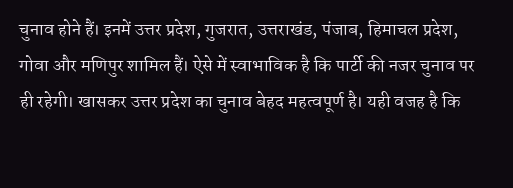चुनाव होने हैं। इनमें उत्तर प्रदेश, गुजरात, उत्तराखंड, पंजाब, हिमाचल प्रदेश, गोवा और मणिपुर शामिल हैं। ऐसे में स्वाभाविक है कि पार्टी की नजर चुनाव पर ही रहेगी। खासकर उत्तर प्रदेश का चुनाव बेहद महत्वपूर्ण है। यही वजह है कि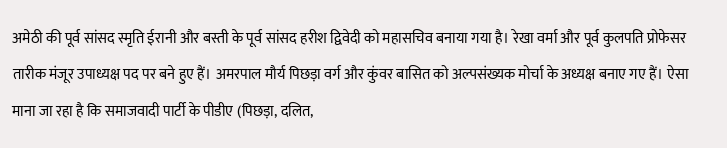अमेठी की पूर्व सांसद स्मृति ईरानी और बस्ती के पूर्व सांसद हरीश द्विवेदी को महासचिव बनाया गया है। रेखा वर्मा और पूर्व कुलपति प्रोफेसर तारीक मंजूर उपाध्यक्ष पद पर बने हुए हैं। अमरपाल मौर्य पिछड़ा वर्ग और कुंवर बासित को अल्पसंख्यक मोर्चा के अध्यक्ष बनाए गए हैं। ऐसा माना जा रहा है कि समाजवादी पार्टी के पीडीए (पिछड़ा, दलित,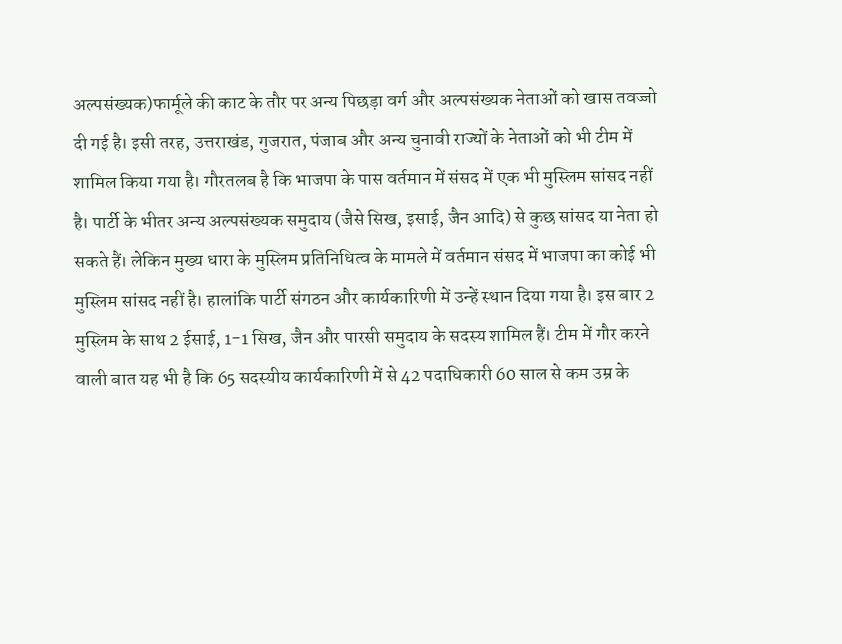अल्पसंख्यक)फार्मूले की काट के तौर पर अन्य पिछड़ा वर्ग और अल्पसंख्यक नेताओं को खास तवज्जो दी गई है। इसी तरह, उत्तराखंड, गुजरात, पंजाब और अन्य चुनावी राज्यों के नेताओं को भी टीम में शामिल किया गया है। गौरतलब है कि भाजपा के पास वर्तमान में संसद में एक भी मुस्लिम सांसद नहीं है। पार्टी के भीतर अन्य अल्पसंख्यक समुदाय (जैसे सिख, इसाई, जैन आदि) से कुछ सांसद या नेता हो सकते हैं। लेकिन मुख्य धारा के मुस्लिम प्रतिनिधित्व के मामले में वर्तमान संसद में भाजपा का कोई भी मुस्लिम सांसद नहीं है। हालांकि पार्टी संगठन और कार्यकारिणी में उन्हें स्थान दिया गया है। इस बार 2 मुस्लिम के साथ 2 ईसाई, 1-1 सिख, जैन और पारसी समुदाय के सदस्य शामिल हैं। टीम में गौर करने वाली बात यह भी है कि 65 सदस्यीय कार्यकारिणी में से 42 पदाधिकारी 60 साल से कम उम्र के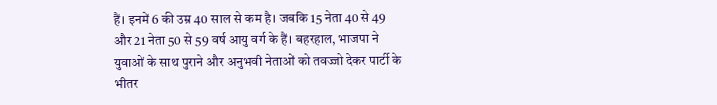हैं। इनमें 6 की उम्र 40 साल से कम है। जबकि 15 नेता 40 से 49 और 21 नेता 50 से 59 वर्ष आयु वर्ग के हैं। बहरहाल, भाजपा ने युवाओं के साथ पुराने और अनुभवी नेताओं को तवज्जो देकर पार्टी के भीतर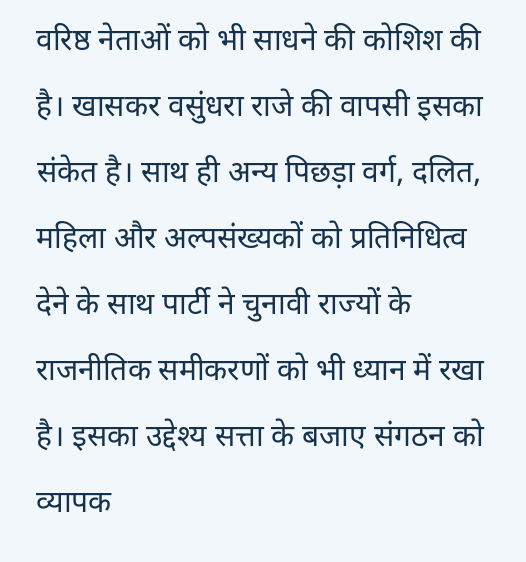वरिष्ठ नेताओं को भी साधने की कोशिश की है। खासकर वसुंधरा राजे की वापसी इसका संकेत है। साथ ही अन्य पिछड़ा वर्ग, दलित, महिला और अल्पसंख्यकों को प्रतिनिधित्व देने के साथ पार्टी ने चुनावी राज्यों के राजनीतिक समीकरणों को भी ध्यान में रखा है। इसका उद्देश्य सत्ता के बजाए संगठन को व्यापक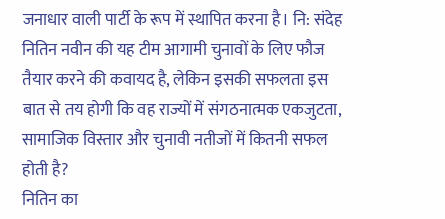जनाधार वाली पार्टी के रूप में स्थापित करना है। नि: संदेह नितिन नवीन की यह टीम आगामी चुनावों के लिए फौज तैयार करने की कवायद है, लेकिन इसकी सफलता इस बात से तय होगी कि वह राज्यों में संगठनात्मक एकजुटता, सामाजिक विस्तार और चुनावी नतीजों में कितनी सफल होती है?
नितिन का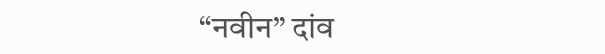“नवीन” दांव